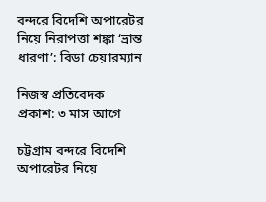বন্দরে বিদেশি অপারেটর নিয়ে নিরাপত্তা শঙ্কা ‘ভ্রান্ত ধারণা’: বিডা চেয়ারম্যান

নিজস্ব প্রতিবেদক
প্রকাশ: ৩ মাস আগে

চট্টগ্রাম বন্দরে বিদেশি অপারেটর নিয়ে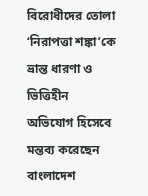বিরোধীদের তোলা ‘নিরাপত্তা শঙ্কা’কে ভ্রান্ত ধারণা ও ভিত্তিহীন অভিযোগ হিসেবে মন্তব্য করেছেন বাংলাদেশ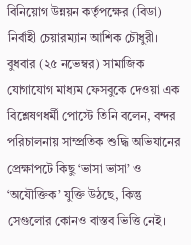বিনিয়োগ উন্নয়ন কর্তৃপক্ষের (বিডা) নির্বাহী চেয়ারম্যান আশিক চৌধুরী। বুধবার (২৫ নভেম্বর) সামাজিক যোগাযোগ মাধ্যম ফেসবুকে দেওয়া এক বিশ্লেষণধর্মী পোস্টে তিনি বলেন, বন্দর পরিচালনায় সাম্প্রতিক শুদ্ধি অভিযানের প্রেক্ষাপটে কিছু ‘ভাসা ভাসা’ ও ‘অযৌক্তিক’ যুক্তি উঠছে, কিন্তু সেগুলোর কোনও বাস্তব ভিত্তি নেই।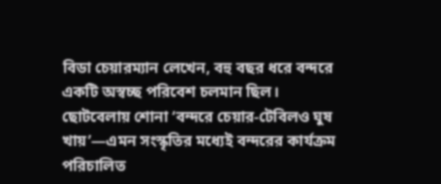বিডা চেয়ারম্যান লেখেন, বহু বছর ধরে বন্দরে একটি অস্বচ্ছ পরিবেশ চলমান ছিল। ছোটবেলায় শোনা ‘বন্দরে চেয়ার-টেবিলও ঘুষ খায়’—এমন সংস্কৃতির মধ্যেই বন্দরের কার্যক্রম পরিচালিত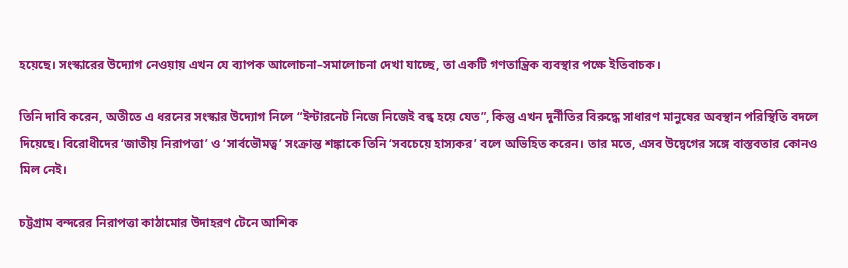হয়েছে। সংস্কারের উদ্যোগ নেওয়ায় এখন যে ব্যাপক আলোচনা–সমালোচনা দেখা যাচ্ছে, তা একটি গণতান্ত্রিক ব্যবস্থার পক্ষে ইতিবাচক।

তিনি দাবি করেন, অতীতে এ ধরনের সংস্কার উদ্যোগ নিলে “ইন্টারনেট নিজে নিজেই বন্ধ হয়ে যেত”, কিন্তু এখন দুর্নীতির বিরুদ্ধে সাধারণ মানুষের অবস্থান পরিস্থিতি বদলে দিয়েছে। বিরোধীদের ‘জাতীয় নিরাপত্তা’ ও ‘সার্বভৌমত্ব’ সংক্রান্ত শঙ্কাকে তিনি ‘সবচেয়ে হাস্যকর’ বলে অভিহিত করেন। তার মতে, এসব উদ্বেগের সঙ্গে বাস্তবতার কোনও মিল নেই।

চট্টগ্রাম বন্দরের নিরাপত্তা কাঠামোর উদাহরণ টেনে আশিক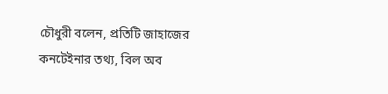চৌধুরী বলেন, প্রতিটি জাহাজের কনটেইনার তথ্য, বিল অব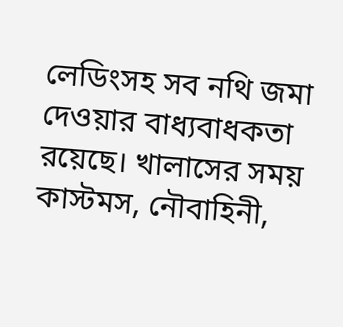লেডিংসহ সব নথি জমা দেওয়ার বাধ্যবাধকতা রয়েছে। খালাসের সময় কাস্টমস, নৌবাহিনী,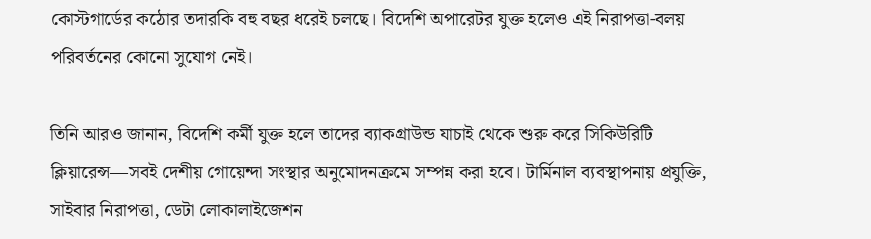কোস্টগার্ডের কঠোর তদারকি বহু বছর ধরেই চলছে। বিদেশি অপারেটর যুক্ত হলেও এই নিরাপত্তা-বলয় পরিবর্তনের কোনো সুযোগ নেই।

তিনি আরও জানান, বিদেশি কর্মী যুক্ত হলে তাদের ব্যাকগ্রাউন্ড যাচাই থেকে শুরু করে সিকিউরিটি ক্লিয়ারেন্স—সবই দেশীয় গোয়েন্দা সংস্থার অনুমোদনক্রমে সম্পন্ন করা হবে। টার্মিনাল ব্যবস্থাপনায় প্রযুক্তি, সাইবার নিরাপত্তা, ডেটা লোকালাইজেশন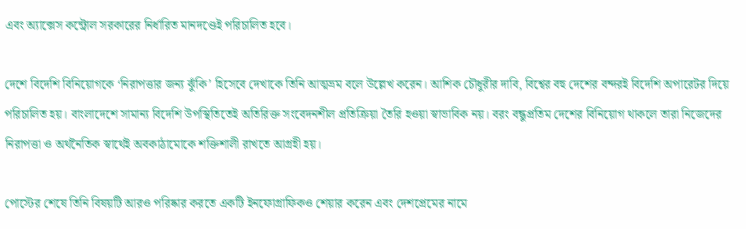এবং অ্যাক্সেস কন্ট্রোল সরকারের নির্ধারিত মানদণ্ডেই পরিচালিত হবে।

দেশে বিদেশি বিনিয়োগকে ‘নিরাপত্তার জন্য ঝুঁকি’ হিসেবে দেখাকে তিনি আত্মভ্রম বলে উল্লেখ করেন। আশিক চৌধুরীর দাবি, বিশ্বের বহু দেশের বন্দরই বিদেশি অপারেটর দিয়ে পরিচালিত হয়। বাংলাদেশে সামান্য বিদেশি উপস্থিতিতেই অতিরিক্ত সংবেদনশীল প্রতিক্রিয়া তৈরি হওয়া স্বাভাবিক নয়। বরং বন্ধুপ্রতিম দেশের বিনিয়োগ থাকলে তারা নিজেদের নিরাপত্তা ও অর্থনৈতিক স্বার্থেই অবকাঠামোকে শক্তিশালী রাখতে আগ্রহী হয়।

পোস্টের শেষে তিনি বিষয়টি আরও পরিষ্কার করতে একটি ইনফোগ্রাফিকও শেয়ার করেন এবং দেশপ্রেমের নামে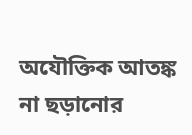অযৌক্তিক আতঙ্ক না ছড়ানোর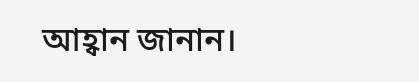আহ্বান জানান।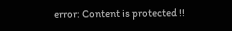error: Content is protected !!